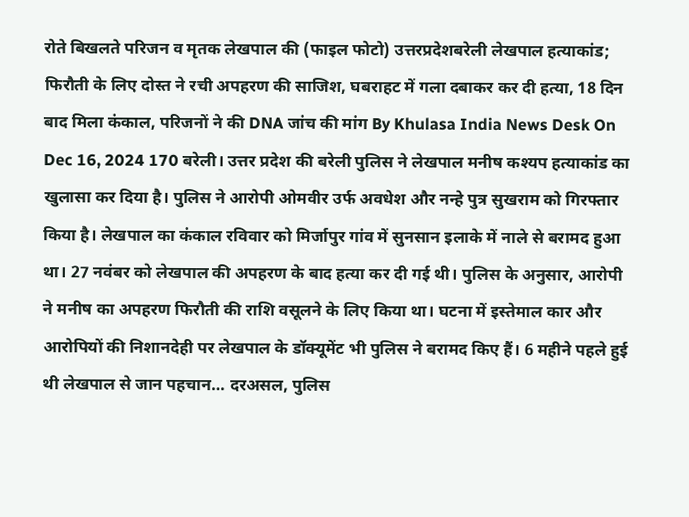रोते बिखलते परिजन व मृतक लेखपाल की (फाइल फोटो) उत्तरप्रदेशबरेली लेखपाल हत्याकांड; फिरौती के लिए दोस्त ने रची अपहरण की साजिश, घबराहट में गला दबाकर कर दी हत्या, 18 दिन बाद मिला कंकाल, परिजनों ने की DNA जांच की मांग By Khulasa India News Desk On Dec 16, 2024 170 बरेली। उत्तर प्रदेश की बरेली पुलिस ने लेखपाल मनीष कश्यप हत्याकांड का खुलासा कर दिया है। पुलिस ने आरोपी ओमवीर उर्फ अवधेश और नन्हे पुत्र सुखराम को गिरफ्तार किया है। लेखपाल का कंकाल रविवार को मिर्जापुर गांव में सुनसान इलाके में नाले से बरामद हुआ था। 27 नवंबर को लेखपाल की अपहरण के बाद हत्या कर दी गई थी। पुलिस के अनुसार, आरोपी ने मनीष का अपहरण फिरौती की राशि वसूलने के लिए किया था। घटना में इस्तेमाल कार और आरोपियों की निशानदेही पर लेखपाल के डॉक्यूमेंट भी पुलिस ने बरामद किए हैं। 6 महीने पहले हुई थी लेखपाल से जान पहचान… दरअसल, पुलिस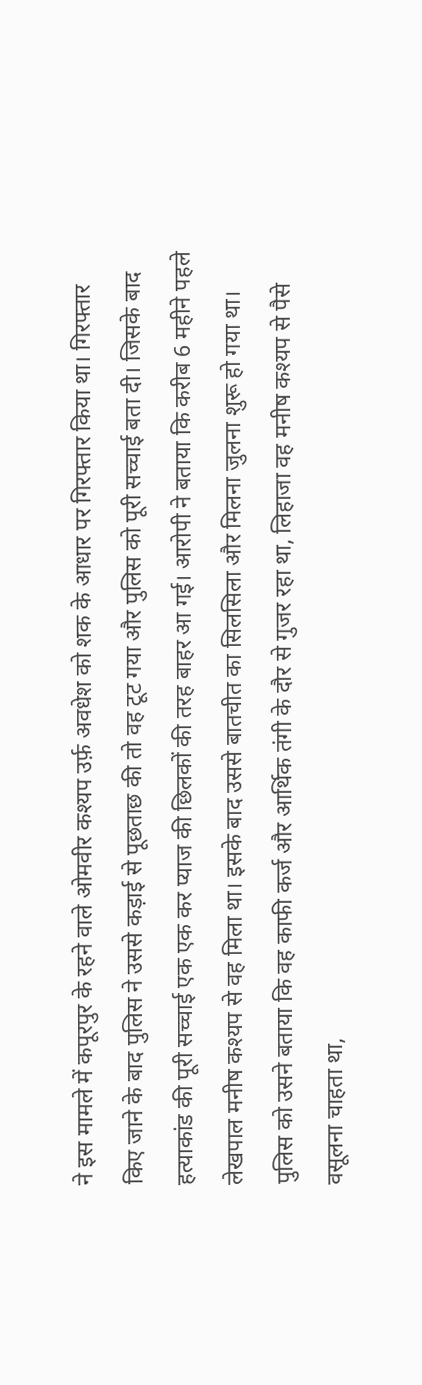ने इस मामले में कपूरपुर के रहने वाले ओमवीर कश्यप उर्फ़ अवधेश को शक के आधार पर गिरफ्तार किया था। गिरफ्तार किए जाने के बाद पुलिस ने उससे कड़ाई से पूछताछ की तो वह टूट गया और पुलिस को पूरी सच्चाई बता दी। जिसके बाद हत्याकांड की पूरी सच्चाई एक एक कर प्याज की छिलकों की तरह बाहर आ गई। आरोपी ने बताया कि करीब 6 महीने पहले लेखपाल मनीष कश्यप से वह मिला था। इसके बाद उससे बातचीत का सिलसिला और मिलना जुलना शुरू हो गया था। पुलिस को उसने बताया कि वह काफी कर्ज और आर्थिक तंगी के दौर से गुजर रहा था, लिहाजा वह मनीष कश्यप से पैसे वसूलना चाहता था,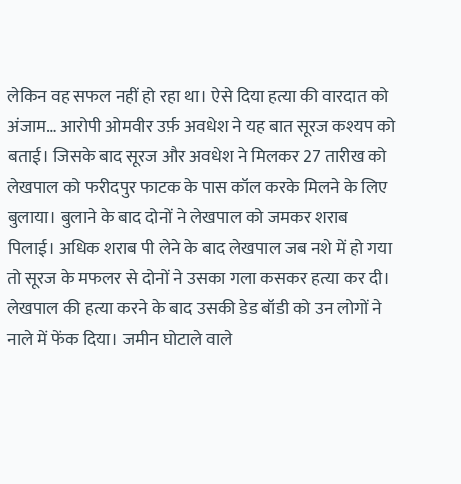लेकिन वह सफल नहीं हो रहा था। ऐसे दिया हत्या की वारदात को अंजाम… आरोपी ओमवीर उर्फ़ अवधेश ने यह बात सूरज कश्यप को बताई। जिसके बाद सूरज और अवधेश ने मिलकर 27 तारीख को लेखपाल को फरीदपुर फाटक के पास कॉल करके मिलने के लिए बुलाया। बुलाने के बाद दोनों ने लेखपाल को जमकर शराब पिलाई। अधिक शराब पी लेने के बाद लेखपाल जब नशे में हो गया तो सूरज के मफलर से दोनों ने उसका गला कसकर हत्या कर दी। लेखपाल की हत्या करने के बाद उसकी डेड बॉडी को उन लोगों ने नाले में फेंक दिया। जमीन घोटाले वाले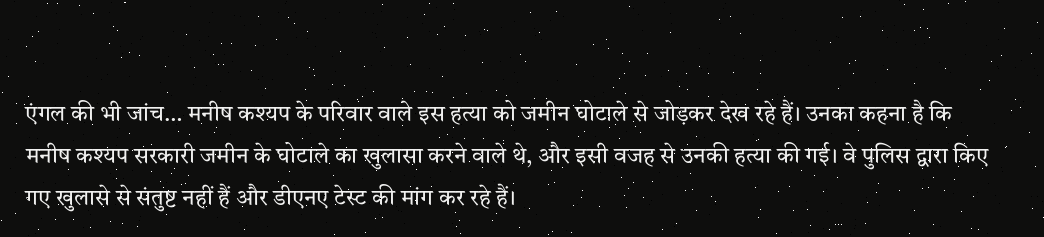एंगल की भी जांच… मनीष कश्यप के परिवार वाले इस हत्या को जमीन घोटाले से जोड़कर देख रहे हैं। उनका कहना है कि मनीष कश्यप सरकारी जमीन के घोटाले का खुलासा करने वाले थे, और इसी वजह से उनकी हत्या की गई। वे पुलिस द्वारा किए गए खुलासे से संतुष्ट नहीं हैं और डीएनए टेस्ट की मांग कर रहे हैं।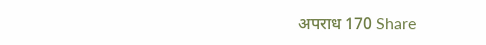अपराध 170 Share